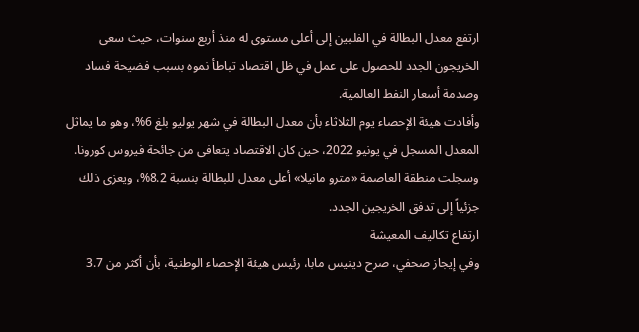ارتفع معدل البطالة في الفلبين إلى أعلى مستوى له منذ أربع سنوات، حيث سعى الخريجون الجدد للحصول على عمل في ظل اقتصاد تباطأ نموه بسبب فضيحة فساد وصدمة أسعار النفط العالمية.
وأفادت هيئة الإحصاء يوم الثلاثاء بأن معدل البطالة في شهر يوليو بلغ 6%، وهو ما يماثل المعدل المسجل في يونيو 2022، حين كان الاقتصاد يتعافى من جائحة فيروس كورونا. وسجلت منطقة العاصمة «مترو مانيلا» أعلى معدل للبطالة بنسبة 8.2%، ويعزى ذلك جزئياً إلى تدفق الخريجين الجدد.
ارتفاع تكاليف المعيشة
وفي إيجاز صحفي، صرح دينيس مابا، رئيس هيئة الإحصاء الوطنية، بأن أكثر من 3.7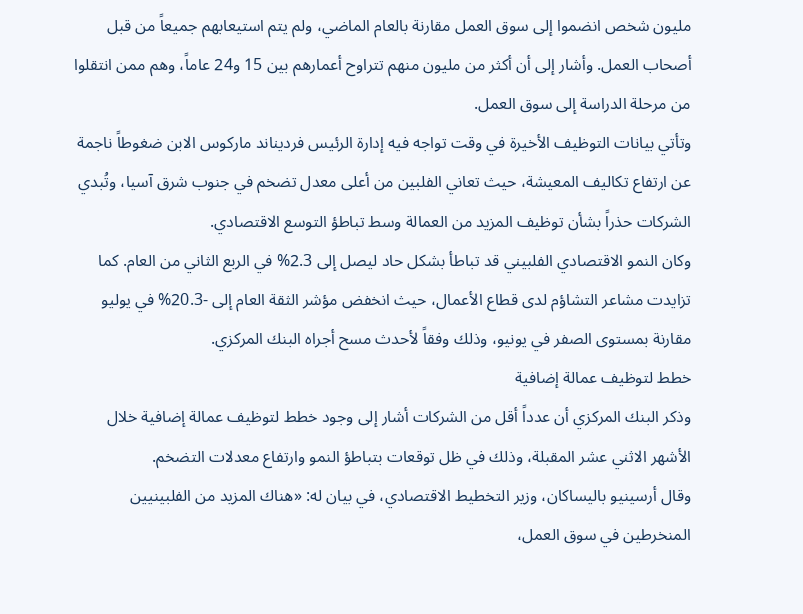مليون شخص انضموا إلى سوق العمل مقارنة بالعام الماضي، ولم يتم استيعابهم جميعاً من قبل أصحاب العمل. وأشار إلى أن أكثر من مليون منهم تتراوح أعمارهم بين 15 و24 عاماً، وهم ممن انتقلوا من مرحلة الدراسة إلى سوق العمل.
وتأتي بيانات التوظيف الأخيرة في وقت تواجه فيه إدارة الرئيس فرديناند ماركوس الابن ضغوطاً ناجمة عن ارتفاع تكاليف المعيشة، حيث تعاني الفلبين من أعلى معدل تضخم في جنوب شرق آسيا، وتُبدي الشركات حذراً بشأن توظيف المزيد من العمالة وسط تباطؤ التوسع الاقتصادي.
وكان النمو الاقتصادي الفلبيني قد تباطأ بشكل حاد ليصل إلى 2.3% في الربع الثاني من العام. كما تزايدت مشاعر التشاؤم لدى قطاع الأعمال، حيث انخفض مؤشر الثقة العام إلى -20.3% في يوليو مقارنة بمستوى الصفر في يونيو، وذلك وفقاً لأحدث مسح أجراه البنك المركزي.
خطط لتوظيف عمالة إضافية
وذكر البنك المركزي أن عدداً أقل من الشركات أشار إلى وجود خطط لتوظيف عمالة إضافية خلال الأشهر الاثني عشر المقبلة، وذلك في ظل توقعات بتباطؤ النمو وارتفاع معدلات التضخم.
وقال أرسينيو باليساكان، وزير التخطيط الاقتصادي، في بيان له: «هناك المزيد من الفلبينيين المنخرطين في سوق العمل،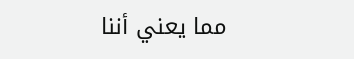مما يعني أننا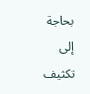بحاجة إلى تكثيف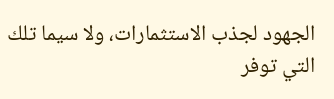الجهود لجذب الاستثمارات، ولا سيما تلك التي توفر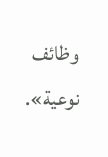وظائف نوعية».